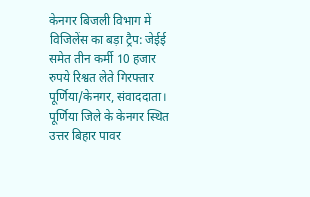केनगर बिजली विभाग में विजिलेंस का बड़ा ट्रैप: जेईई समेत तीन कर्मी 10 हजार रुपये रिश्वत लेते गिरफ्तार
पूर्णिया/केनगर, संवाददाता।
पूर्णिया जिले के केनगर स्थित उत्तर बिहार पावर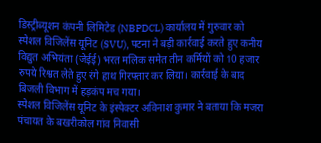डिस्ट्रीब्यूशन कंपनी लिमिटेड (NBPDCL) कार्यालय में गुरुवार को स्पेशल विजिलेंस यूनिट (SVU), पटना ने बड़ी कार्रवाई करते हुए कनीय विद्युत अभियंता (जेईई) भरत मलिक समेत तीन कर्मियों को 10 हजार रुपये रिश्वत लेते हुए रंगे हाथ गिरफ्तार कर लिया। कार्रवाई के बाद बिजली विभाग में हड़कंप मच गया।
स्पेशल विजिलेंस यूनिट के इंस्पेक्टर अविनाश कुमार ने बताया कि मजरा पंचायत के बखरीकोल गांव निवासी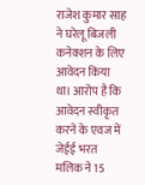राजेश कुमार साह ने घरेलू बिजली कनेक्शन के लिए आवेदन किया था। आरोप है कि आवेदन स्वीकृत करने के एवज में जेईई भरत मलिक ने 15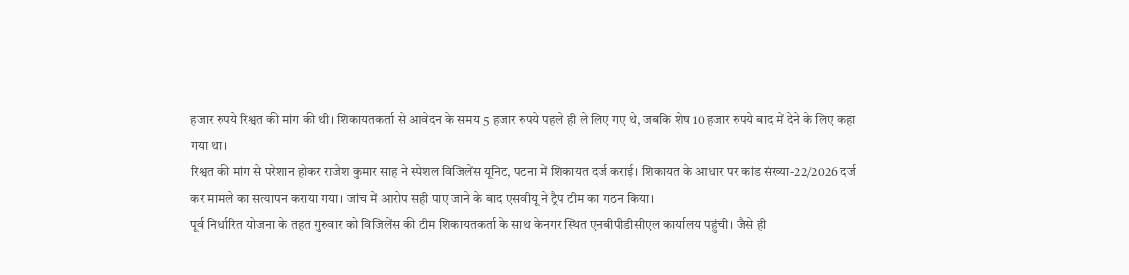हजार रुपये रिश्वत की मांग की थी। शिकायतकर्ता से आवेदन के समय 5 हजार रुपये पहले ही ले लिए गए थे, जबकि शेष 10 हजार रुपये बाद में देने के लिए कहा गया था।
रिश्वत की मांग से परेशान होकर राजेश कुमार साह ने स्पेशल विजिलेंस यूनिट, पटना में शिकायत दर्ज कराई। शिकायत के आधार पर कांड संख्या-22/2026 दर्ज कर मामले का सत्यापन कराया गया। जांच में आरोप सही पाए जाने के बाद एसवीयू ने ट्रैप टीम का गठन किया।
पूर्व निर्धारित योजना के तहत गुरुवार को विजिलेंस की टीम शिकायतकर्ता के साथ केनगर स्थित एनबीपीडीसीएल कार्यालय पहुंची। जैसे ही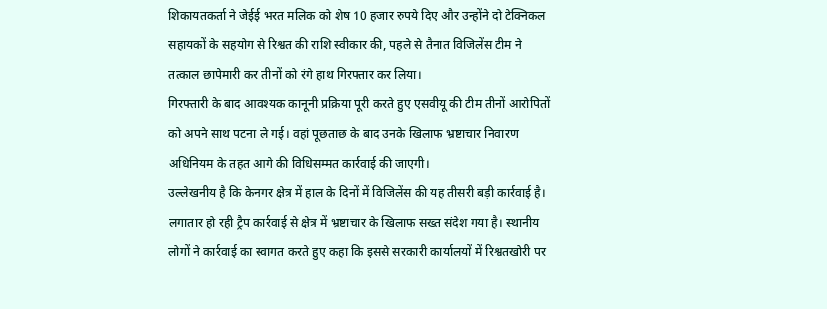शिकायतकर्ता ने जेईई भरत मलिक को शेष 10 हजार रुपये दिए और उन्होंने दो टेक्निकल सहायकों के सहयोग से रिश्वत की राशि स्वीकार की, पहले से तैनात विजिलेंस टीम ने तत्काल छापेमारी कर तीनों को रंगे हाथ गिरफ्तार कर लिया।
गिरफ्तारी के बाद आवश्यक कानूनी प्रक्रिया पूरी करते हुए एसवीयू की टीम तीनों आरोपितों को अपने साथ पटना ले गई। वहां पूछताछ के बाद उनके खिलाफ भ्रष्टाचार निवारण अधिनियम के तहत आगे की विधिसम्मत कार्रवाई की जाएगी।
उल्लेखनीय है कि केनगर क्षेत्र में हाल के दिनों में विजिलेंस की यह तीसरी बड़ी कार्रवाई है। लगातार हो रही ट्रैप कार्रवाई से क्षेत्र में भ्रष्टाचार के खिलाफ सख्त संदेश गया है। स्थानीय लोगों ने कार्रवाई का स्वागत करते हुए कहा कि इससे सरकारी कार्यालयों में रिश्वतखोरी पर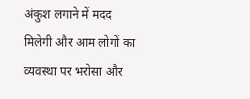अंकुश लगाने में मदद मिलेगी और आम लोगों का व्यवस्था पर भरोसा और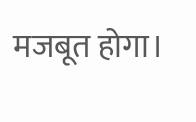मजबूत होगा।